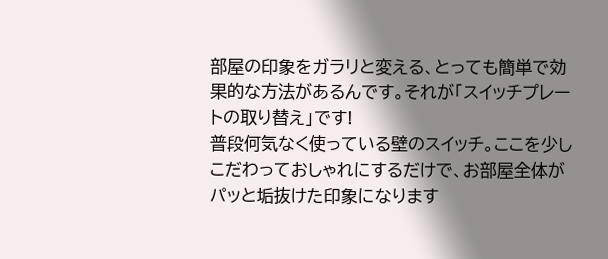部屋の印象をガラリと変える、とっても簡単で効果的な方法があるんです。それが「スイッチプレートの取り替え」です!
普段何気なく使っている壁のスイッチ。ここを少しこだわっておしゃれにするだけで、お部屋全体がパッと垢抜けた印象になります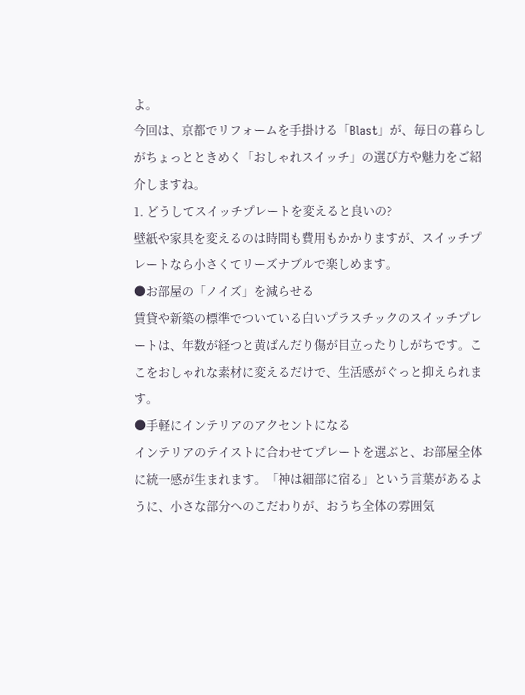よ。
今回は、京都でリフォームを手掛ける「Blast」が、毎日の暮らしがちょっとときめく「おしゃれスイッチ」の選び方や魅力をご紹介しますね。
1. どうしてスイッチプレートを変えると良いの?
壁紙や家具を変えるのは時間も費用もかかりますが、スイッチプレートなら小さくてリーズナブルで楽しめます。
●お部屋の「ノイズ」を減らせる
賃貸や新築の標準でついている白いプラスチックのスイッチプレートは、年数が経つと黄ばんだり傷が目立ったりしがちです。ここをおしゃれな素材に変えるだけで、生活感がぐっと抑えられます。
●手軽にインテリアのアクセントになる
インテリアのテイストに合わせてプレートを選ぶと、お部屋全体に統一感が生まれます。「神は細部に宿る」という言葉があるように、小さな部分へのこだわりが、おうち全体の雰囲気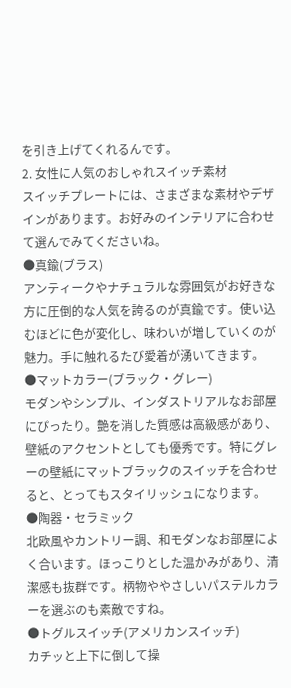を引き上げてくれるんです。
2. 女性に人気のおしゃれスイッチ素材
スイッチプレートには、さまざまな素材やデザインがあります。お好みのインテリアに合わせて選んでみてくださいね。
●真鍮(ブラス)
アンティークやナチュラルな雰囲気がお好きな方に圧倒的な人気を誇るのが真鍮です。使い込むほどに色が変化し、味わいが増していくのが魅力。手に触れるたび愛着が湧いてきます。
●マットカラー(ブラック・グレー)
モダンやシンプル、インダストリアルなお部屋にぴったり。艶を消した質感は高級感があり、壁紙のアクセントとしても優秀です。特にグレーの壁紙にマットブラックのスイッチを合わせると、とってもスタイリッシュになります。
●陶器・セラミック
北欧風やカントリー調、和モダンなお部屋によく合います。ほっこりとした温かみがあり、清潔感も抜群です。柄物ややさしいパステルカラーを選ぶのも素敵ですね。
●トグルスイッチ(アメリカンスイッチ)
カチッと上下に倒して操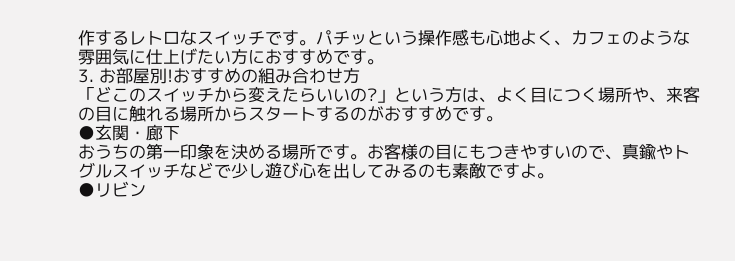作するレトロなスイッチです。パチッという操作感も心地よく、カフェのような雰囲気に仕上げたい方におすすめです。
3. お部屋別!おすすめの組み合わせ方
「どこのスイッチから変えたらいいの?」という方は、よく目につく場所や、来客の目に触れる場所からスタートするのがおすすめです。
●玄関・廊下
おうちの第一印象を決める場所です。お客様の目にもつきやすいので、真鍮やトグルスイッチなどで少し遊び心を出してみるのも素敵ですよ。
●リビン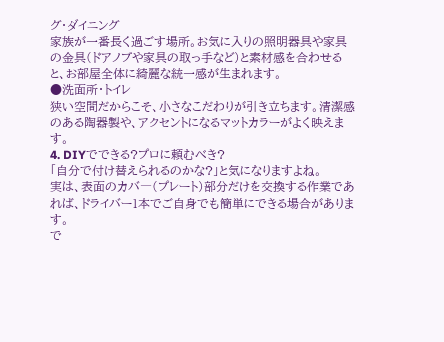グ・ダイニング
家族が一番長く過ごす場所。お気に入りの照明器具や家具の金具(ドアノブや家具の取っ手など)と素材感を合わせると、お部屋全体に綺麗な統一感が生まれます。
●洗面所・トイレ
狭い空間だからこそ、小さなこだわりが引き立ちます。清潔感のある陶器製や、アクセントになるマットカラーがよく映えます。
4. DIYでできる?プロに頼むべき?
「自分で付け替えられるのかな?」と気になりますよね。
実は、表面のカバ―(プレート)部分だけを交換する作業であれば、ドライバー1本でご自身でも簡単にできる場合があります。
で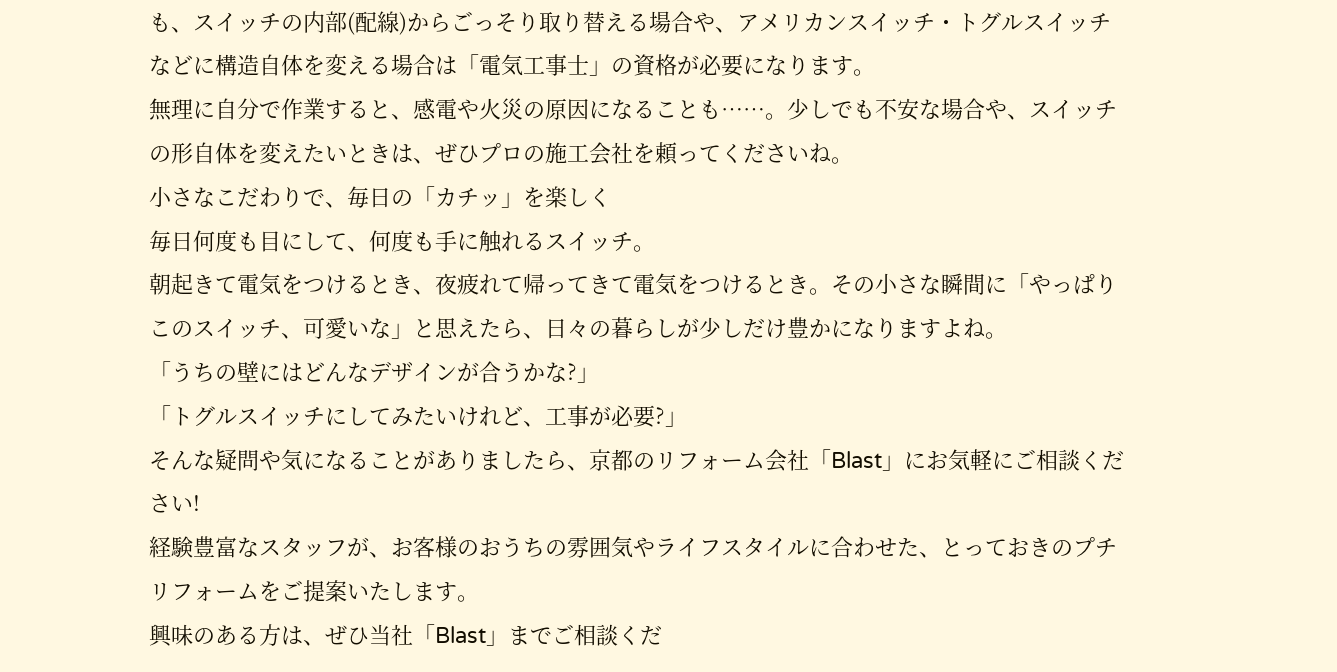も、スイッチの内部(配線)からごっそり取り替える場合や、アメリカンスイッチ・トグルスイッチなどに構造自体を変える場合は「電気工事士」の資格が必要になります。
無理に自分で作業すると、感電や火災の原因になることも……。少しでも不安な場合や、スイッチの形自体を変えたいときは、ぜひプロの施工会社を頼ってくださいね。
小さなこだわりで、毎日の「カチッ」を楽しく
毎日何度も目にして、何度も手に触れるスイッチ。
朝起きて電気をつけるとき、夜疲れて帰ってきて電気をつけるとき。その小さな瞬間に「やっぱりこのスイッチ、可愛いな」と思えたら、日々の暮らしが少しだけ豊かになりますよね。
「うちの壁にはどんなデザインが合うかな?」
「トグルスイッチにしてみたいけれど、工事が必要?」
そんな疑問や気になることがありましたら、京都のリフォーム会社「Blast」にお気軽にご相談ください!
経験豊富なスタッフが、お客様のおうちの雰囲気やライフスタイルに合わせた、とっておきのプチリフォームをご提案いたします。
興味のある方は、ぜひ当社「Blast」までご相談くだ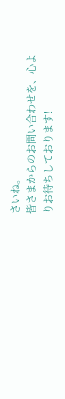さいね。
皆さまからのお問い合わせを、心よりお待ちしております!